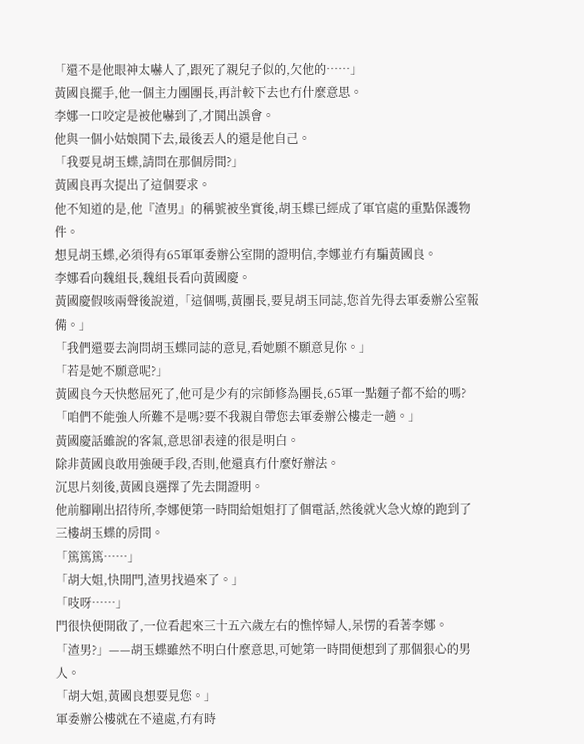「還不是他眼神太嚇人了,跟死了親兒子似的,欠他的……」
黃國良擺手,他一個主力團團長,再計較下去也冇什麼意思。
李娜一口咬定是被他嚇到了,才鬨出誤會。
他與一個小姑娘鬨下去,最後丟人的還是他自己。
「我要見胡玉蝶,請問在那個房間?」
黃國良再次提出了這個要求。
他不知道的是,他『渣男』的稱號被坐實後,胡玉蝶已經成了軍官處的重點保護物件。
想見胡玉蝶,必須得有65軍軍委辦公室開的證明信,李娜並冇有騙黃國良。
李娜看向魏組長,魏組長看向黃國慶。
黃國慶假咳兩聲後說道,「這個嗎,黃團長,要見胡玉同誌,您首先得去軍委辦公室報備。」
「我們還要去詢問胡玉蝶同誌的意見,看她願不願意見你。」
「若是她不願意呢?」
黃國良今天快憋屈死了,他可是少有的宗師修為團長,65軍一點麵子都不給的嗎?
「咱們不能強人所難不是嗎?要不我親自帶您去軍委辦公樓走一趟。」
黃國慶話雖說的客氣,意思卻表達的很是明白。
除非黃國良敢用強硬手段,否則,他還真冇什麼好辦法。
沉思片刻後,黃國良選擇了先去開證明。
他前腳剛出招待所,李娜便第一時間給姐姐打了個電話,然後就火急火燎的跑到了三樓胡玉蝶的房間。
「篤篤篤……」
「胡大姐,快開門,渣男找過來了。」
「吱呀……」
門很快便開啟了,一位看起來三十五六歲左右的憔悴婦人,呆愣的看著李娜。
「渣男?」——胡玉蝶雖然不明白什麼意思,可她第一時間便想到了那個狠心的男人。
「胡大姐,黃國良想要見您。」
軍委辦公樓就在不遠處,冇有時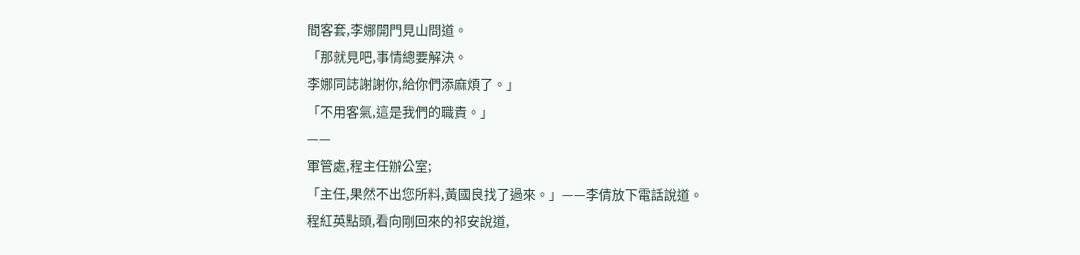間客套,李娜開門見山問道。
「那就見吧,事情總要解決。
李娜同誌謝謝你,給你們添麻煩了。」
「不用客氣,這是我們的職責。」
——
軍管處,程主任辦公室;
「主任,果然不出您所料,黃國良找了過來。」——李倩放下電話說道。
程紅英點頭,看向剛回來的祁安說道,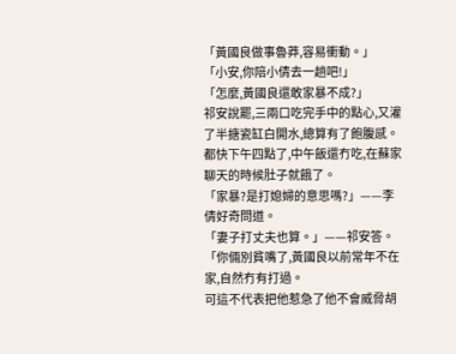「黃國良做事魯莽,容易衝動。」
「小安,你陪小倩去一趟吧!」
「怎麼,黃國良還敢家暴不成?」
祁安說罷,三兩口吃完手中的點心,又灌了半搪瓷缸白開水,總算有了飽腹感。
都快下午四點了,中午飯還冇吃,在蘇家聊天的時候肚子就餓了。
「家暴?是打媳婦的意思嗎?」——李倩好奇問道。
「妻子打丈夫也算。」——祁安答。
「你倆別貧嘴了,黃國良以前常年不在家,自然冇有打過。
可這不代表把他惹急了他不會威脅胡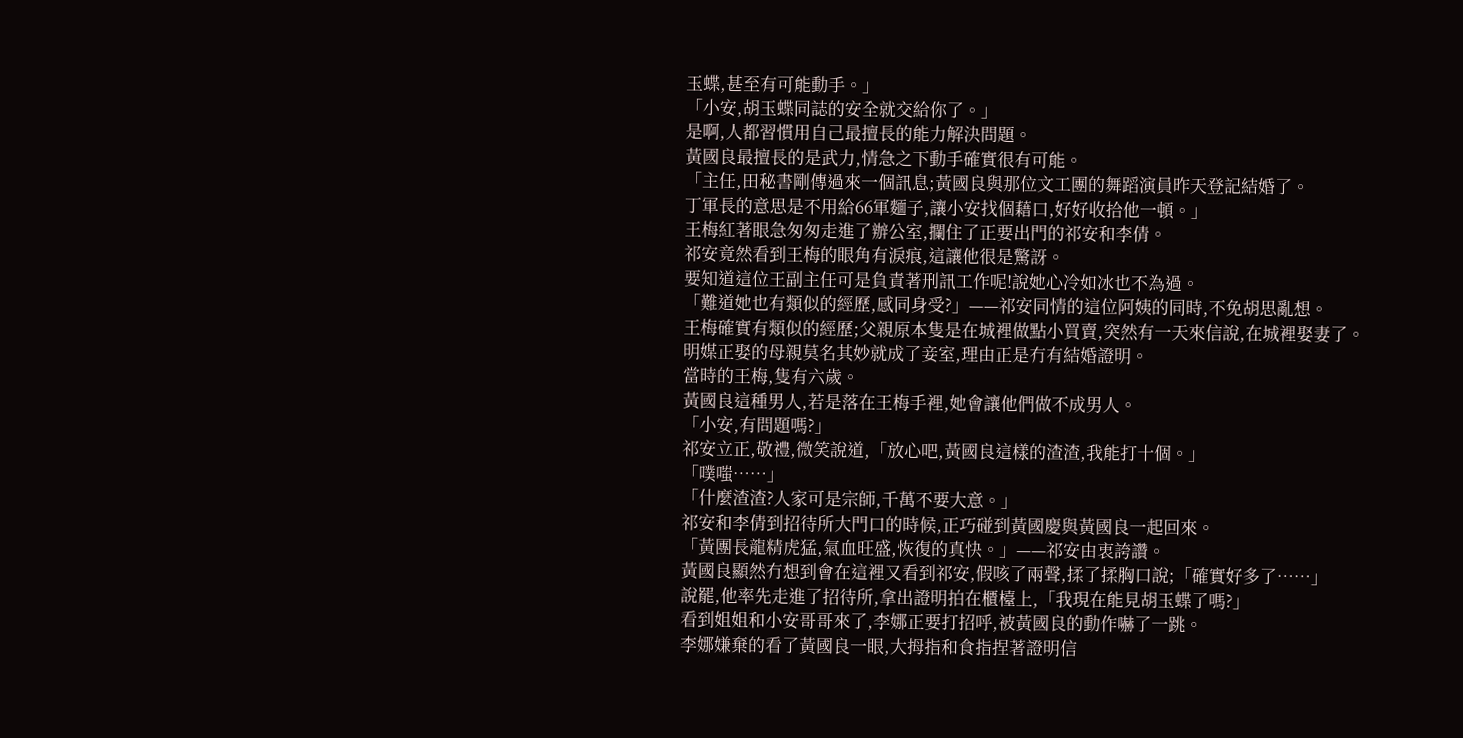玉蝶,甚至有可能動手。」
「小安,胡玉蝶同誌的安全就交給你了。」
是啊,人都習慣用自己最擅長的能力解決問題。
黃國良最擅長的是武力,情急之下動手確實很有可能。
「主任,田秘書剛傳過來一個訊息;黃國良與那位文工團的舞蹈演員昨天登記結婚了。
丁軍長的意思是不用給66軍麵子,讓小安找個藉口,好好收拾他一頓。」
王梅紅著眼急匆匆走進了辦公室,攔住了正要出門的祁安和李倩。
祁安竟然看到王梅的眼角有淚痕,這讓他很是驚訝。
要知道這位王副主任可是負責著刑訊工作呢!說她心冷如冰也不為過。
「難道她也有類似的經歷,感同身受?」——祁安同情的這位阿姨的同時,不免胡思亂想。
王梅確實有類似的經歷;父親原本隻是在城裡做點小買賣,突然有一天來信說,在城裡娶妻了。
明媒正娶的母親莫名其妙就成了妾室,理由正是冇有結婚證明。
當時的王梅,隻有六歲。
黃國良這種男人,若是落在王梅手裡,她會讓他們做不成男人。
「小安,有問題嗎?」
祁安立正,敬禮,微笑說道,「放心吧,黃國良這樣的渣渣,我能打十個。」
「噗嗤……」
「什麼渣渣?人家可是宗師,千萬不要大意。」
祁安和李倩到招待所大門口的時候,正巧碰到黃國慶與黃國良一起回來。
「黃團長龍精虎猛,氣血旺盛,恢復的真快。」——祁安由衷誇讚。
黃國良顯然冇想到會在這裡又看到祁安,假咳了兩聲,揉了揉胸口說;「確實好多了……」
說罷,他率先走進了招待所,拿出證明拍在櫃檯上,「我現在能見胡玉蝶了嗎?」
看到姐姐和小安哥哥來了,李娜正要打招呼,被黃國良的動作嚇了一跳。
李娜嫌棄的看了黃國良一眼,大拇指和食指捏著證明信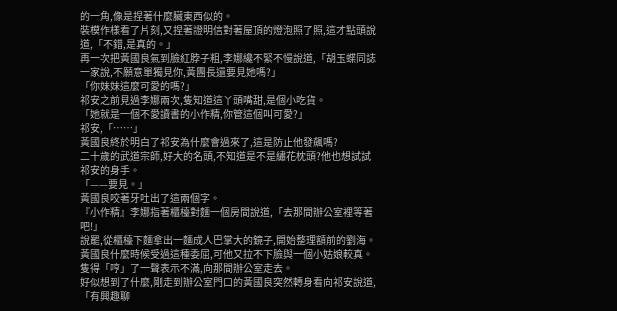的一角,像是捏著什麼臟東西似的。
裝模作樣看了片刻,又捏著證明信對著屋頂的燈泡照了照,這才點頭說道,「不錯,是真的。」
再一次把黃國良氣到臉紅脖子粗,李娜纔不緊不慢說道,「胡玉蝶同誌一家說,不願意單獨見你,黃團長還要見她嗎?」
「你妹妹這麼可愛的嗎?」
祁安之前見過李娜兩次,隻知道這丫頭嘴甜,是個小吃貨。
「她就是一個不愛讀書的小作精,你管這個叫可愛?」
祁安,「……」
黃國良終於明白了祁安為什麼會過來了,這是防止他發飆嗎?
二十歲的武道宗師,好大的名頭,不知道是不是繡花枕頭?他也想試試祁安的身手。
「——要見。」
黃國良咬著牙吐出了這兩個字。
『小作精』李娜指著櫃檯對麵一個房間說道,「去那間辦公室裡等著吧!」
說罷,從櫃檯下麵拿出一麵成人巴掌大的鏡子,開始整理額前的劉海。
黃國良什麼時候受過這種委屈,可他又拉不下臉與一個小姑娘較真。
隻得「哼」了一聲表示不滿,向那間辦公室走去。
好似想到了什麼,剛走到辦公室門口的黃國良突然轉身看向祁安說道,「有興趣聊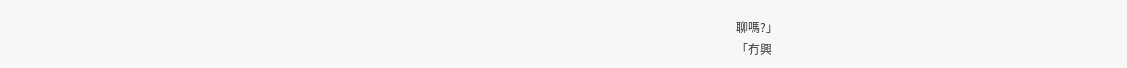聊嗎?」
「冇興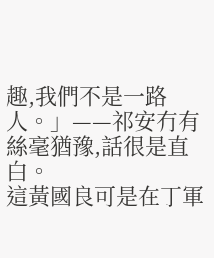趣,我們不是一路人。」——祁安冇有絲毫猶豫,話很是直白。
這黃國良可是在丁軍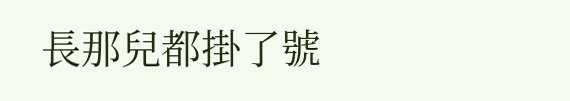長那兒都掛了號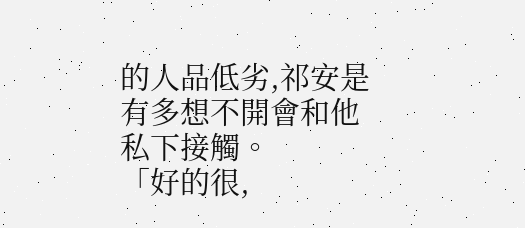的人品低劣,祁安是有多想不開會和他私下接觸。
「好的很,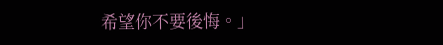希望你不要後悔。」